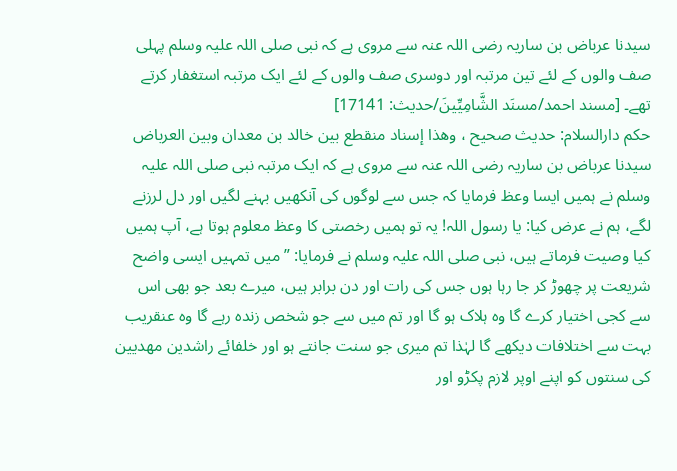سیدنا عرباض بن ساریہ رضی اللہ عنہ سے مروی ہے کہ نبی صلی اللہ علیہ وسلم پہلی صف والوں کے لئے تین مرتبہ اور دوسری صف والوں کے لئے ایک مرتبہ استغفار کرتے تھے۔ [مسند احمد/مسنَد الشَّامِیِّینَ/حدیث: 17141]
حكم دارالسلام: حديث صحيح ، وهذا إسناد منقطع بين خالد بن معدان وبين العرباض
سیدنا عرباض بن ساریہ رضی اللہ عنہ سے مروی ہے کہ ایک مرتبہ نبی صلی اللہ علیہ وسلم نے ہمیں ایسا وعظ فرمایا کہ جس سے لوگوں کی آنکھیں بہنے لگیں اور دل لرزنے لگے، ہم نے عرض کیا: یا رسول اللہ! یہ تو ہمیں رخصتی کا وعظ معلوم ہوتا ہے، آپ ہمیں کیا وصیت فرماتے ہیں، نبی صلی اللہ علیہ وسلم نے فرمایا: ”میں تمہیں ایسی واضح شریعت پر چھوڑ کر جا رہا ہوں جس کی رات اور دن برابر ہیں، میرے بعد جو بھی اس سے کجی اختیار کرے گا وہ ہلاک ہو گا اور تم میں سے جو شخص زندہ رہے گا وہ عنقریب بہت سے اختلافات دیکھے گا لہٰذا تم میری جو سنت جانتے ہو اور خلفائے راشدین مھدیین کی سنتوں کو اپنے اوپر لازم پکڑو اور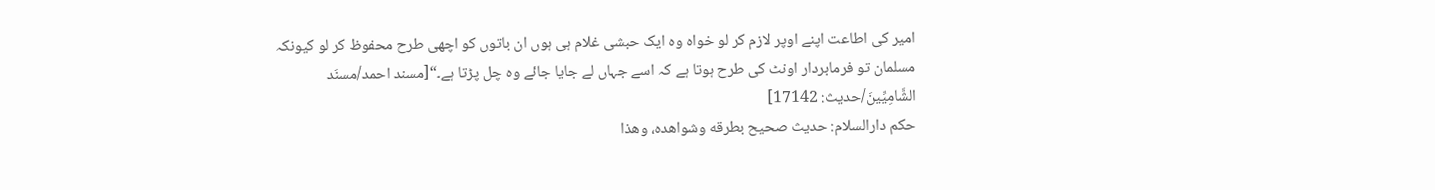امیر کی اطاعت اپنے اوپر لازم کر لو خواہ وہ ایک حبشی غلام ہی ہوں ان باتوں کو اچھی طرح محفوظ کر لو کیونکہ مسلمان تو فرمابردار اونٹ کی طرح ہوتا ہے کہ اسے جہاں لے جایا جائے وہ چل پڑتا ہے۔“[مسند احمد/مسنَد الشَّامِیِّینَ/حدیث: 17142]
حكم دارالسلام: حديث صحيح بطرقه وشواهده، وهذا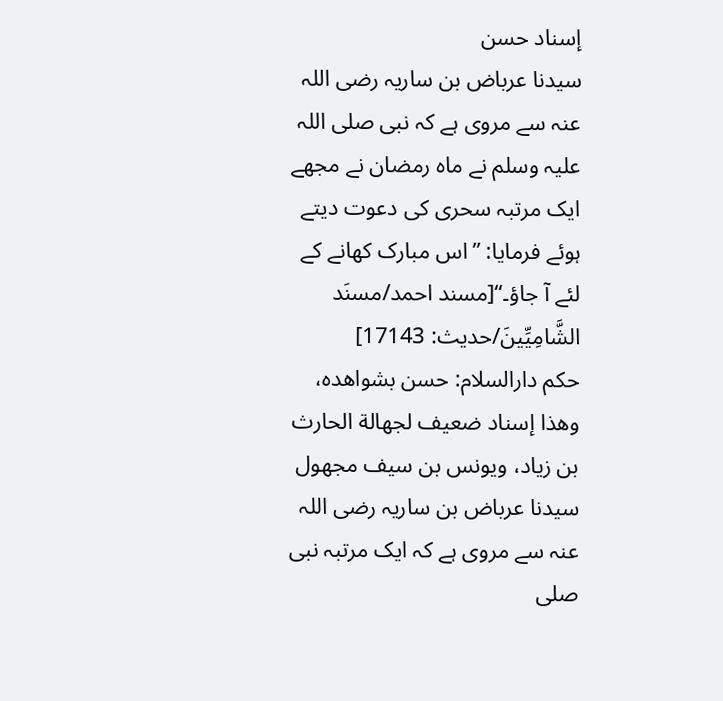إسناد حسن
سیدنا عرباض بن ساریہ رضی اللہ عنہ سے مروی ہے کہ نبی صلی اللہ علیہ وسلم نے ماہ رمضان نے مجھے ایک مرتبہ سحری کی دعوت دیتے ہوئے فرمایا: ”اس مبارک کھانے کے لئے آ جاؤ۔“[مسند احمد/مسنَد الشَّامِیِّینَ/حدیث: 17143]
حكم دارالسلام: حسن بشواهده، وهذا إسناد ضعيف لجهالة الحارث بن زياد، ويونس بن سيف مجهول
سیدنا عرباض بن ساریہ رضی اللہ عنہ سے مروی ہے کہ ایک مرتبہ نبی صلی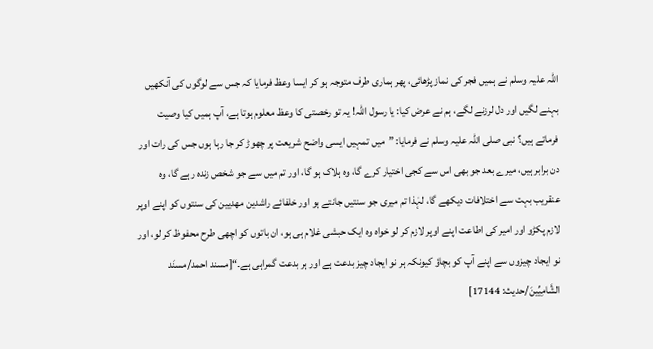اللہ علیہ وسلم نے ہمیں فجر کی نماز پڑھائی، پھر ہماری طرف متوجہ ہو کر ایسا وعظ فرمایا کہ جس سے لوگوں کی آنکھیں بہنے لگیں اور دل لرزنے لگے، ہم نے عرض کیا: یا رسول اللہ! یہ تو رخصتی کا وعظ معلوم ہوتا ہے، آپ ہمیں کیا وصیت فرماتے ہیں؟ نبی صلی اللہ علیہ وسلم نے فرمایا: ”میں تمہیں ایسی واضح شریعت پر چھوڑ کر جا رہا ہوں جس کی رات اور دن برابر ہیں، میرے بعد جو بھی اس سے کجی اختیار کرے گا، وہ ہلاک ہو گا، اور تم میں سے جو شخص زندہ رہے گا، وہ عنقریب بہت سے اختلافات دیکھے گا، لہٰذا تم میری جو سنتیں جانتے ہو اور خلفائے راشدین مھدیین کی سنتوں کو اپنے اوپر لازم پکڑو اور امیر کی اطاعت اپنے اوپر لازم کر لو خواہ وہ ایک حبشی غلام ہی ہو، ان باتوں کو اچھی طرح محفوظ کر لو، اور نو ایجاد چیزوں سے اپنے آپ کو بچاؤ کیونکہ ہر نو ایجاد چیز بدعت ہے اور ہر بدعت گمراہی ہے۔“[مسند احمد/مسنَد الشَّامِیِّینَ/حدیث: 17144]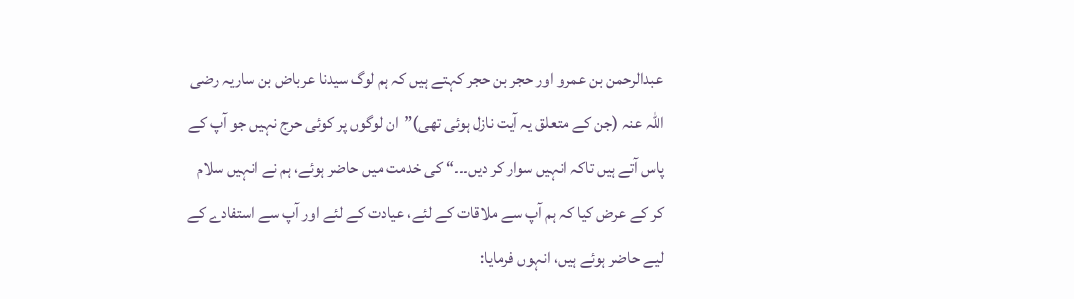عبدالرحمن بن عمرو اور حجر بن حجر کہتے ہیں کہ ہم لوگ سیدنا عرباض بن ساریہ رضی اللہ عنہ (جن کے متعلق یہ آیت نازل ہوئی تھی)”ان لوگوں پر کوئی حرج نہیں جو آپ کے پاس آتے ہیں تاکہ انہیں سوار کر دیں۔۔۔“ کی خدمت میں حاضر ہوئے، ہم نے انہیں سلام کر کے عرض کیا کہ ہم آپ سے ملاقات کے لئے، عیادت کے لئے اور آپ سے استفادے کے لیے حاضر ہوئے ہیں، انہوں فرمایا: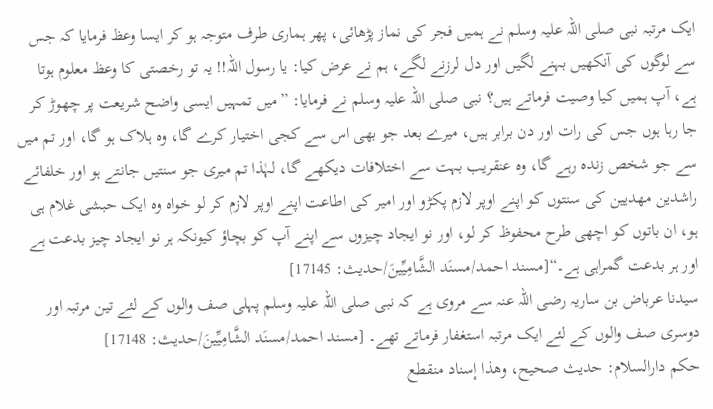ایک مرتبہ نبی صلی اللہ علیہ وسلم نے ہمیں فجر کی نماز پڑھائی، پھر ہماری طرف متوجہ ہو کر ایسا وعظ فرمایا کہ جس سے لوگوں کی آنکھیں بہنے لگیں اور دل لرزنے لگے، ہم نے عرض کیا: یا رسول اللہ!! یہ تو رخصتی کا وعظ معلوم ہوتا ہے، آپ ہمیں کیا وصیت فرماتے ہیں؟ نبی صلی اللہ علیہ وسلم نے فرمایا: ”میں تمہیں ایسی واضح شریعت پر چھوڑ کر جا رہا ہوں جس کی رات اور دن برابر ہیں، میرے بعد جو بھی اس سے کجی اختیار کرے گا، وہ ہلاک ہو گا، اور تم میں سے جو شخص زندہ رہے گا، وہ عنقریب بہت سے اختلافات دیکھے گا، لہٰذا تم میری جو سنتیں جانتے ہو اور خلفائے راشدین مھدیین کی سنتوں کو اپنے اوپر لازم پکڑو اور امیر کی اطاعت اپنے اوپر لازم کر لو خواہ وہ ایک حبشی غلام ہی ہو، ان باتوں کو اچھی طرح محفوظ کر لو، اور نو ایجاد چیزوں سے اپنے آپ کو بچاؤ کیونکہ ہر نو ایجاد چیز بدعت ہے اور ہر بدعت گمراہی ہے۔“[مسند احمد/مسنَد الشَّامِیِّینَ/حدیث: 17145]
سیدنا عرباض بن ساریہ رضی اللہ عنہ سے مروی ہے کہ نبی صلی اللہ علیہ وسلم پہلی صف والوں کے لئے تین مرتبہ اور دوسری صف والوں کے لئے ایک مرتبہ استغفار فرماتے تھے۔ [مسند احمد/مسنَد الشَّامِیِّینَ/حدیث: 17148]
حكم دارالسلام: حديث صحيح، وهذا إسناد منقطع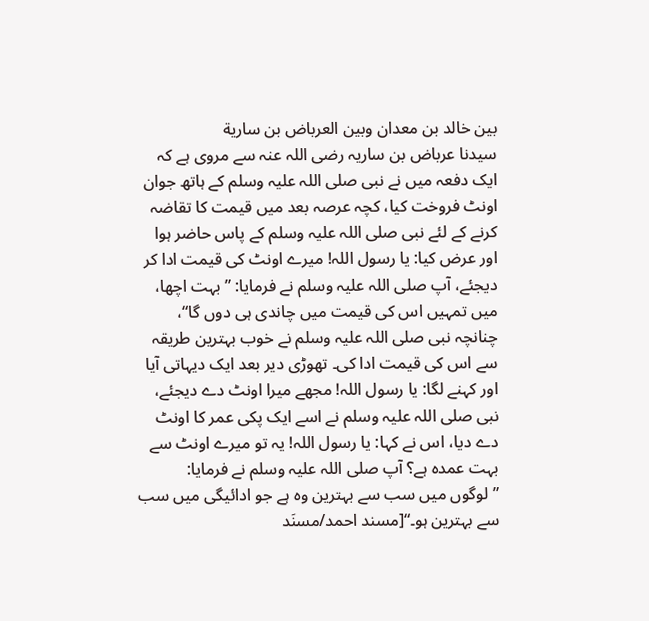بين خالد بن معدان وبين العرباض بن سارية
سیدنا عرباض بن ساریہ رضی اللہ عنہ سے مروی ہے کہ ایک دفعہ میں نے نبی صلی اللہ علیہ وسلم کے ہاتھ جوان اونٹ فروخت کیا، کچہ عرصہ بعد میں قیمت کا تقاضہ کرنے کے لئے نبی صلی اللہ علیہ وسلم کے پاس حاضر ہوا اور عرض کیا: یا رسول اللہ! میرے اونٹ کی قیمت ادا کر دیجئے، آپ صلی اللہ علیہ وسلم نے فرمایا: ”بہت اچھا، میں تمہیں اس کی قیمت میں چاندی ہی دوں گا“، چنانچہ نبی صلی اللہ علیہ وسلم نے خوب بہترین طریقہ سے اس کی قیمت ادا کی۔ تھوڑی دیر بعد ایک دیہاتی آیا اور کہنے لگا: یا رسول اللہ! مجھے میرا اونٹ دے دیجئے، نبی صلی اللہ علیہ وسلم نے اسے ایک پکی عمر کا اونٹ دے دیا، اس نے کہا: یا رسول اللہ! یہ تو میرے اونٹ سے بہت عمدہ ہے؟ آپ صلی اللہ علیہ وسلم نے فرمایا: ”لوگوں میں سب سے بہترین وہ ہے جو ادائیگی میں سب سے بہترین ہو۔“[مسند احمد/مسنَد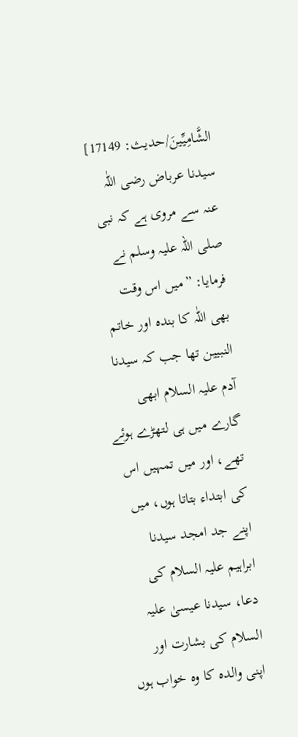الشَّامِیِّینَ/حدیث: 17149]
سیدنا عرباض رضی اللّٰہ عنہ سے مروی ہے کہ نبی صلی اللہ علیہ وسلم نے فرمایا: ”میں اس وقت بھی اللّٰہ کا بندہ اور خاتم النبیین تھا جب کہ سیدنا آدم علیہ السلام ابھی گارے میں ہی لتھڑے ہوئے تھے، اور میں تمہیں اس کی ابتداء بتاتا ہوں، میں اپنے جد امجد سیدنا ابراہیم علیہ السلام کی دعا، سیدنا عیسیٰ علیہ السلام کی بشارت اور اپنی والدہ کا وہ خواب ہوں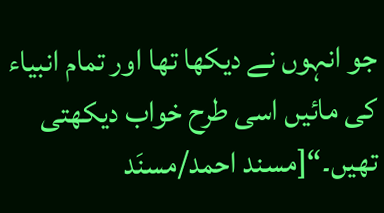جو انہوں نے دیکھا تھا اور تمام انبیاء کی مائیں اسی طرح خواب دیکھتی تھیں۔“[مسند احمد/مسنَد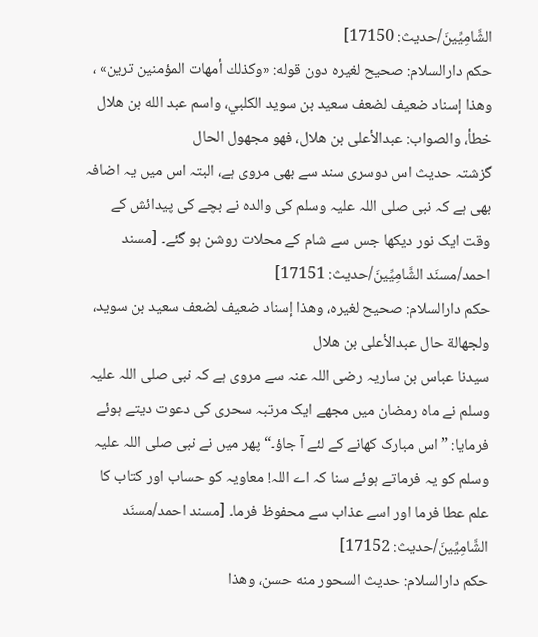الشَّامِیِّینَ/حدیث: 17150]
حكم دارالسلام: صحيح لغيره دون قوله: «وكذلك أمهات المؤمنين ترين» ، وهذا إسناد ضعيف لضعف سعيد بن سويد الكلبي، واسم عبد الله بن هلال خطأ، والصواب: عبدالأعلى بن هلال، فهو مجهول الحال
گزشتہ حدیث اس دوسری سند سے بھی مروی ہے، البتہ اس میں یہ اضافہ بھی ہے کہ نبی صلی اللہ علیہ وسلم کی والدہ نے بچے کی پیدائش کے وقت ایک نور دیکھا جس سے شام کے محلات روشن ہو گئے۔ [مسند احمد/مسنَد الشَّامِیِّینَ/حدیث: 17151]
حكم دارالسلام: صحيح لغيره، وهذا إسناد ضعيف لضعف سعيد بن سويد، ولجهالة حال عبدالأعلى بن هلال
سیدنا عباس بن ساریہ رضی اللہ عنہ سے مروی ہے کہ نبی صلی اللہ علیہ وسلم نے ماہ رمضان میں مجھے ایک مرتبہ سحری کی دعوت دیتے ہوئے فرمایا: ”اس مبارک کھانے کے لئے آ جاؤ۔“ پھر میں نے نبی صلی اللہ علیہ وسلم کو یہ فرماتے ہوئے سنا کہ اے اللہ! معاویہ کو حساب اور کتاب کا علم عطا فرما اور اسے عذاب سے محفوظ فرما۔ [مسند احمد/مسنَد الشَّامِیِّینَ/حدیث: 17152]
حكم دارالسلام: حديث السحور منه حسن، وهذا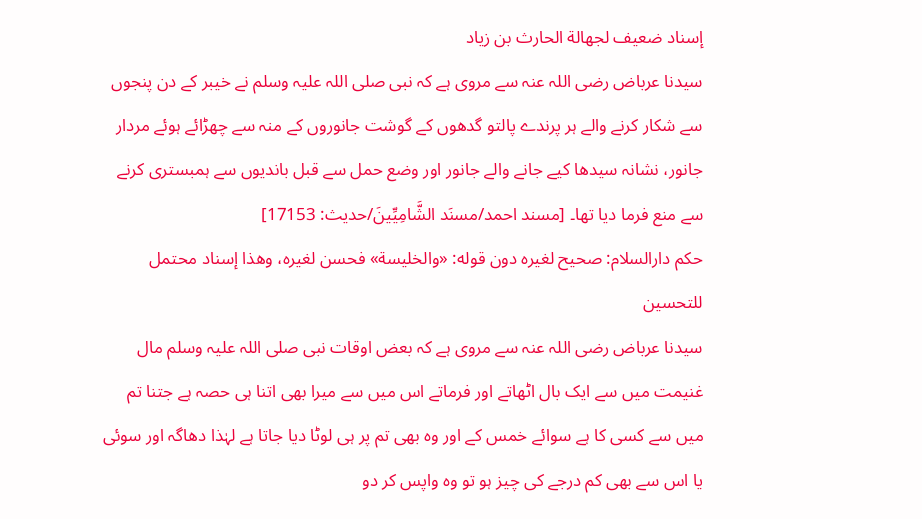إسناد ضعيف لجهالة الحارث بن زياد
سیدنا عرباض رضی اللہ عنہ سے مروی ہے کہ نبی صلی اللہ علیہ وسلم نے خیبر کے دن پنجوں سے شکار کرنے والے ہر پرندے پالتو گدھوں کے گوشت جانوروں کے منہ سے چھڑائے ہوئے مردار جانور، نشانہ سیدھا کیے جانے والے جانور اور وضع حمل سے قبل باندیوں سے ہمبستری کرنے سے منع فرما دیا تھا۔ [مسند احمد/مسنَد الشَّامِیِّینَ/حدیث: 17153]
حكم دارالسلام: صحيح لغيره دون قوله: «والخليسة» فحسن لغيره، وهذا إسناد محتمل للتحسين
سیدنا عرباض رضی اللہ عنہ سے مروی ہے کہ بعض اوقات نبی صلی اللہ علیہ وسلم مال غنیمت میں سے ایک بال اٹھاتے اور فرماتے اس میں سے میرا بھی اتنا ہی حصہ ہے جتنا تم میں سے کسی کا ہے سوائے خمس کے اور وہ بھی تم پر ہی لوٹا دیا جاتا ہے لہٰذا دھاگہ اور سوئی یا اس سے بھی کم درجے کی چیز ہو تو وہ واپس کر دو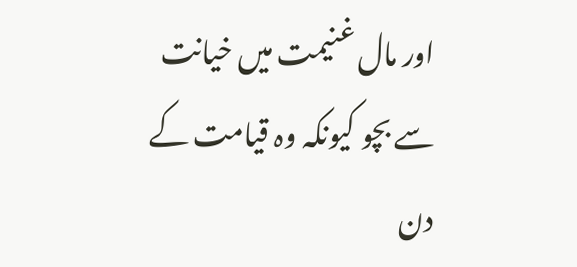اور مال غنیمت میں خیانت سے بچو کیونکہ وہ قیامت کے دن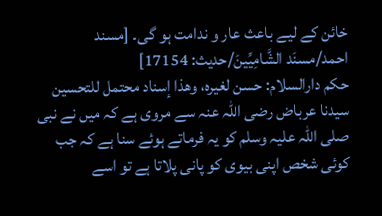خائن کے لیے باعث عار و ندامت ہو گی۔ [مسند احمد/مسنَد الشَّامِیِّینَ/حدیث: 17154]
حكم دارالسلام: حسن لغيره، وهذا إسناد محتمل للتحسين
سیدنا عرباض رضی اللہ عنہ سے مروی ہے کہ میں نے نبی صلی اللہ علیہ وسلم کو یہ فرماتے ہوئے سنا ہے کہ جب کوئی شخص اپنی بیوی کو پانی پلاتا ہے تو اسے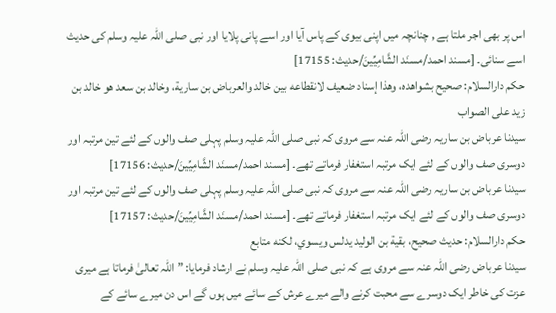اس پر بھی اجر ملتا ہے , چنانچہ میں اپنی بیوی کے پاس آیا اور اسے پانی پلایا اور نبی صلی اللہ علیہ وسلم کی حدیث اسے سنائی۔ [مسند احمد/مسنَد الشَّامِیِّینَ/حدیث: 17155]
حكم دارالسلام: صحيح بشواهده، وهذا إسناد ضعيف لانقطاعه بين خالد والعرباض بن سارية، وخالد بن سعد هو خالد بن زيد على الصواب
سیدنا عرباض بن ساریہ رضی اللہ عنہ سے مروی کہ نبی صلی اللہ علیہ وسلم پہلی صف والوں کے لئے تین مرتبہ اور دوسری صف والوں کے لئے ایک مرتبہ استغفار فرماتے تھے۔ [مسند احمد/مسنَد الشَّامِیِّینَ/حدیث: 17156]
سیدنا عرباض بن ساریہ رضی اللہ عنہ سے مروی کہ نبی صلی اللہ علیہ وسلم پہلی صف والوں کے لئے تین مرتبہ اور دوسری صف والوں کے لئے ایک مرتبہ استغفار فرماتے تھے۔ [مسند احمد/مسنَد الشَّامِیِّینَ/حدیث: 17157]
حكم دارالسلام: حديث صحيح، بقية بن الوليد يدلس ويسوي، لكنه متابع
سیدنا عرباض رضی اللہ عنہ سے مروی ہے کہ نبی صلی اللہ علیہ وسلم نے ارشاد فرمایا: ”اللہ تعالیٰ فرماتا ہے میری عزت کی خاطر ایک دوسرے سے محبت کرنے والے میرے عرش کے سائے میں ہوں گے اس دن میرے سائے کے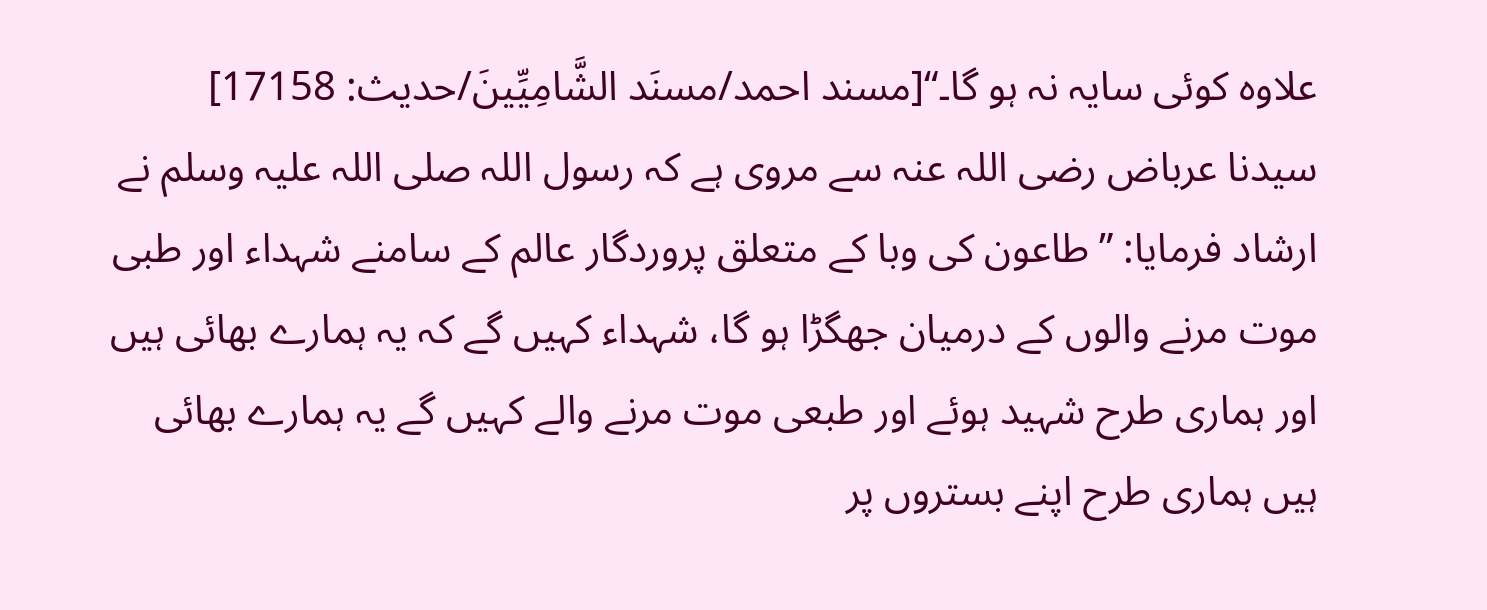علاوہ کوئی سایہ نہ ہو گا۔“[مسند احمد/مسنَد الشَّامِیِّینَ/حدیث: 17158]
سیدنا عرباض رضی اللہ عنہ سے مروی ہے کہ رسول اللہ صلی اللہ علیہ وسلم نے ارشاد فرمایا: ”طاعون کی وبا کے متعلق پروردگار عالم کے سامنے شہداء اور طبی موت مرنے والوں کے درمیان جھگڑا ہو گا، شہداء کہیں گے کہ یہ ہمارے بھائی ہیں اور ہماری طرح شہید ہوئے اور طبعی موت مرنے والے کہیں گے یہ ہمارے بھائی ہیں ہماری طرح اپنے بستروں پر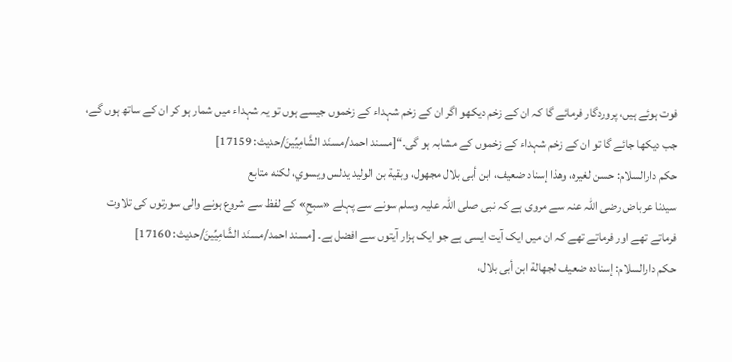فوت ہوئے ہیں، پروردگار فرمائے گا کہ ان کے زخم دیکھو اگر ان کے زخم شہداء کے زخموں جیسے ہوں تو یہ شہداء میں شمار ہو کر ان کے ساتھ ہوں گے، جب دیکھا جائے گا تو ان کے زخم شہداء کے زخموں کے مشابہ ہو گی۔“[مسند احمد/مسنَد الشَّامِیِّینَ/حدیث: 17159]
حكم دارالسلام: حسن لغيره، وهذا إسناد ضعيف، ابن أبى بلال مجهول، وبقية بن الوليد يدلس ويسوي، لكنه متابع
سیدنا عرباض رضی اللہ عنہ سے مروی ہے کہ نبی صلی اللہ علیہ وسلم سونے سے پہلے «سبحِ» کے لفظ سے شروع ہونے والی سورتوں کی تلاوت فرماتے تھے اور فرماتے تھے کہ ان میں ایک آیت ایسی ہے جو ایک ہزار آیتوں سے افضل ہے۔ [مسند احمد/مسنَد الشَّامِیِّینَ/حدیث: 17160]
حكم دارالسلام: إسناده ضعيف لجهالة ابن أبى بلال،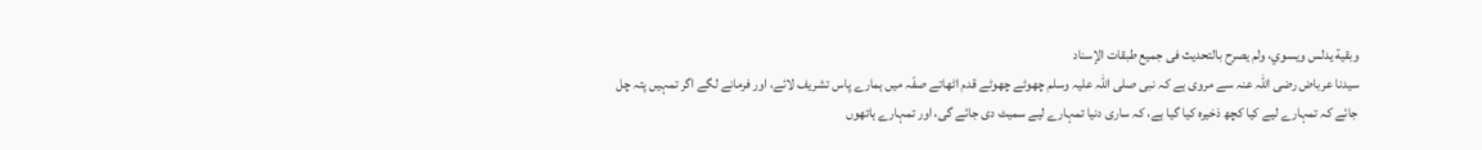وبقية يدلس ويسوي، ولم يصرح بالتحديث فى جميع طبقات الإسناد
سیدنا عرباض رضی اللہ عنہ سے مروی ہے کہ نبی صلی اللہ علیہ وسلم چھوٹے چھوٹے قدم اٹھاتے صفّہ میں ہمارے پاس تشریف لائے، اور فرمانے لگے اگر تمہیں پتہ چل جائے کہ تمہارے لیے کیا کچھ ذخیرہ کیا گیا ہے، کہ ساری دنیا تمہارے لیے سمیٹ دی جائے گی، اور تمہارے ہاتھوں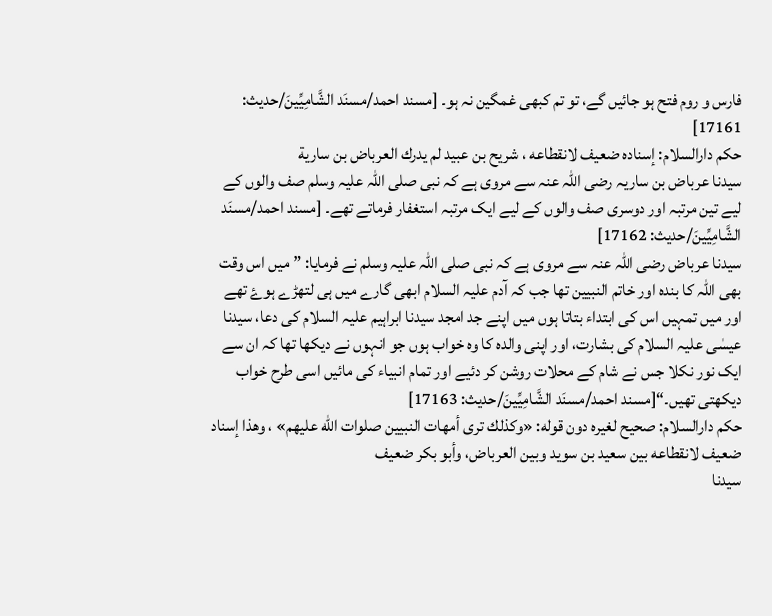فارس و روم فتح ہو جائیں گے، تو تم کبھی غمگین نہ ہو۔ [مسند احمد/مسنَد الشَّامِیِّینَ/حدیث: 17161]
حكم دارالسلام: إسناده ضعيف لانقطاعه ، شريح بن عبيد لم يدرك العرباض بن سارية
سیدنا عرباض بن ساریہ رضی اللہ عنہ سے مروی ہے کہ نبی صلی اللہ علیہ وسلم صف والوں کے لیے تین مرتبہ اور دوسری صف والوں کے لیے ایک مرتبہ استغفار فرماتے تھے۔ [مسند احمد/مسنَد الشَّامِیِّینَ/حدیث: 17162]
سیدنا عرباض رضی اللہ عنہ سے مروی ہے کہ نبی صلی اللہ علیہ وسلم نے فرمایا: ”میں اس وقت بھی اللہ کا بندہ اور خاتم النبیین تھا جب کہ آدم علیہ السلام ابھی گارے میں ہی لتھڑے ہوۓ تھے اور میں تمہیں اس کی ابتداء بتاتا ہوں میں اپنے جد امجد سیدنا ابراہیم علیہ السلام کی دعا، سیدنا عیسٰی علیہ السلام کی بشارت، اور اپنی والدہ کا وہ خواب ہوں جو انہوں نے دیکھا تھا کہ ان سے ایک نور نکلا جس نے شام کے محلات روشن کر دئیے اور تمام انبیاء کی مائیں اسی طرح خواب دیکھتی تھیں۔“[مسند احمد/مسنَد الشَّامِیِّینَ/حدیث: 17163]
حكم دارالسلام: صحيح لغيره دون قوله: «وكذلك ترى أمهات النبيين صلوات الله عليهم» ، وهذا إسناد ضعيف لانقطاعه بين سعيد بن سويد وبين العرباض، وأبو بكر ضعيف
سیدنا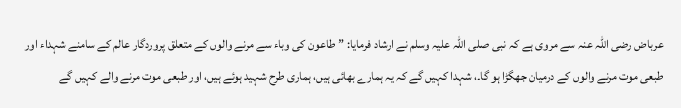عرباض رضی اللہ عنہ سے مروی ہے کہ نبی صلی اللہ علیہ وسلم نے ارشاد فرمایا: ”طاعون کی وباء سے مرنے والوں کے متعلق پروردگار عالم کے سامنے شہداء اور طبعی موت مرنے والوں کے درمیان جھگڑا ہو گا۔، شہدا کہیں گے کہ یہ ہمارے بھائی ہیں، ہماری طرح شہید ہوئے ہیں، اور طبعی موت مرنے والے کہیں گے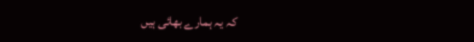کہ یہ ہمارے بھائی ہیں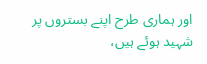اور ہماری طرح اپنے بستروں پر شہید ہوئے ہیں،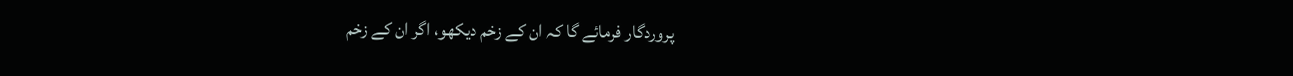پروردگار فرمائے گا کہ ان کے زخم دیکھو، اگر ان کے زخم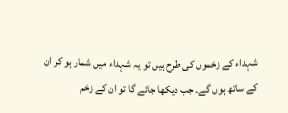شہداء کے زخموں کی طرح ہیں تو یہ شہداء میں شمار ہو کر ان کے ساتھ ہوں گے۔ جب دیکھا جائے گا تو ان کے زخم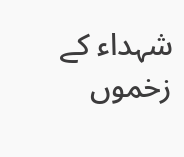شہداء کے زخموں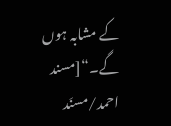کے مشابہ ہوں گے۔“[مسند احمد/مسنَد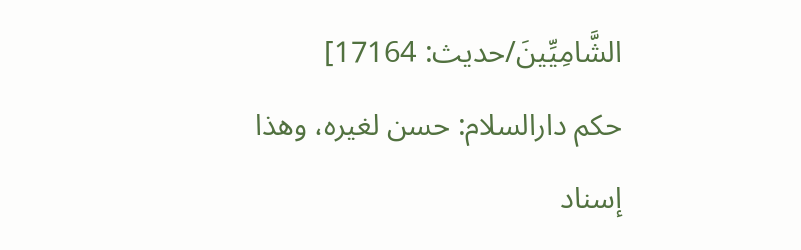الشَّامِیِّینَ/حدیث: 17164]
حكم دارالسلام: حسن لغيره، وهذا إسناد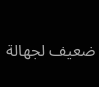ضعيف لجهالة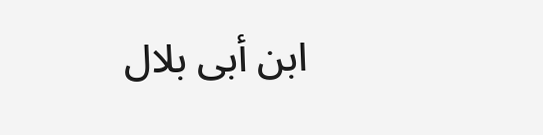ابن أبى بلال